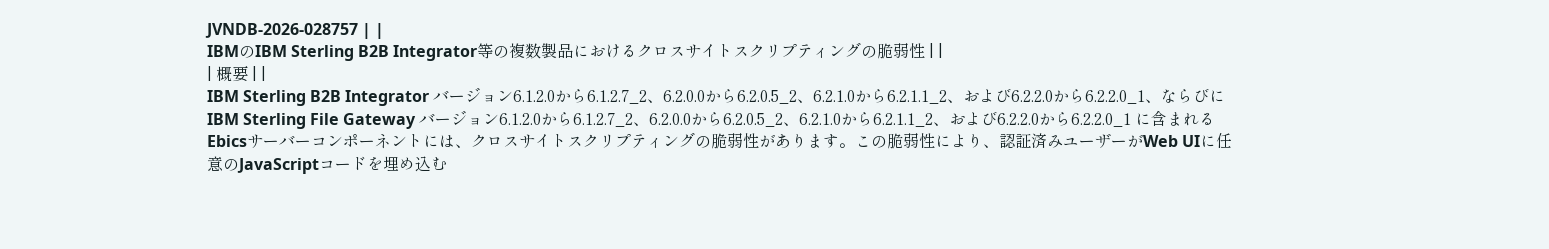JVNDB-2026-028757 | |
IBMのIBM Sterling B2B Integrator等の複数製品におけるクロスサイトスクリプティングの脆弱性 | |
| 概要 | |
IBM Sterling B2B Integrator バージョン6.1.2.0から6.1.2.7_2、6.2.0.0から6.2.0.5_2、6.2.1.0から6.2.1.1_2、および6.2.2.0から6.2.2.0_1、ならびに IBM Sterling File Gateway バージョン6.1.2.0から6.1.2.7_2、6.2.0.0から6.2.0.5_2、6.2.1.0から6.2.1.1_2、および6.2.2.0から6.2.2.0_1 に含まれるEbicsサーバーコンポーネントには、クロスサイトスクリプティングの脆弱性があります。この脆弱性により、認証済みユーザーがWeb UIに任意のJavaScriptコードを埋め込む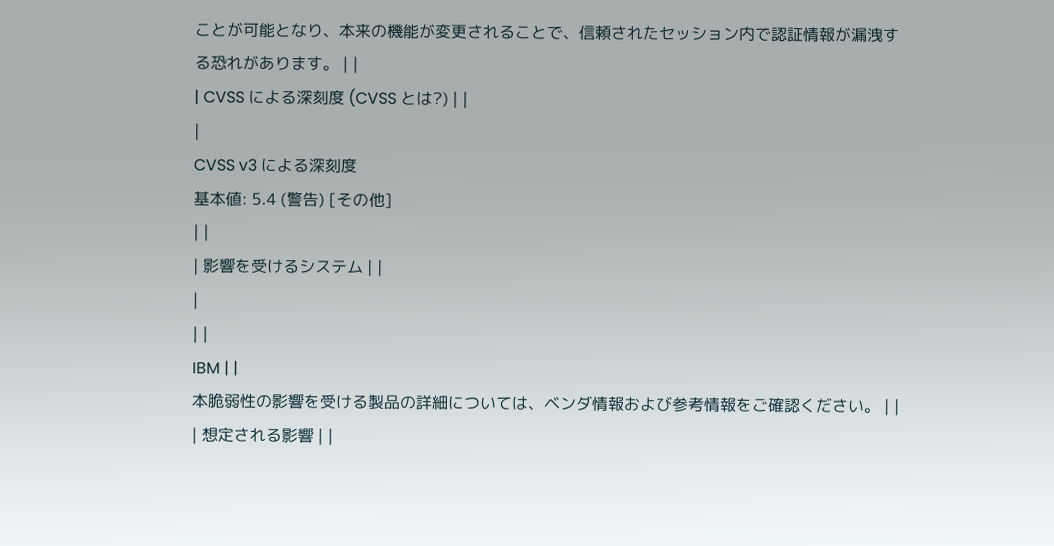ことが可能となり、本来の機能が変更されることで、信頼されたセッション内で認証情報が漏洩する恐れがあります。 | |
| CVSS による深刻度 (CVSS とは?) | |
|
CVSS v3 による深刻度
基本値: 5.4 (警告) [その他]
| |
| 影響を受けるシステム | |
|
| |
IBM | |
本脆弱性の影響を受ける製品の詳細については、ベンダ情報および参考情報をご確認ください。 | |
| 想定される影響 | |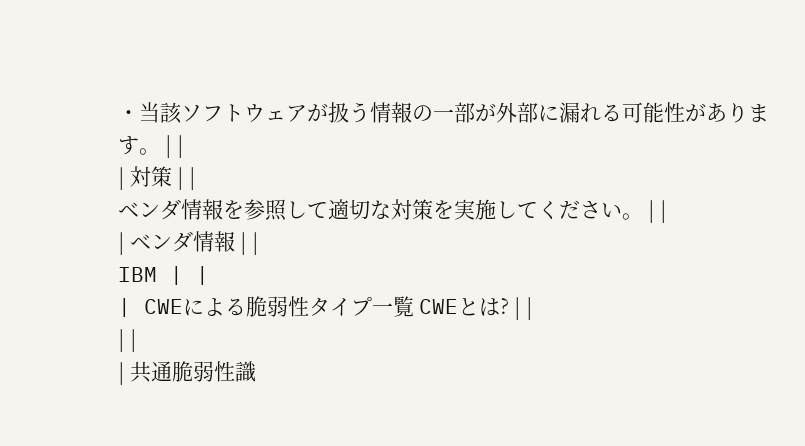・当該ソフトウェアが扱う情報の一部が外部に漏れる可能性があります。 | |
| 対策 | |
ベンダ情報を参照して適切な対策を実施してください。 | |
| ベンダ情報 | |
IBM | |
| CWEによる脆弱性タイプ一覧 CWEとは? | |
| |
| 共通脆弱性識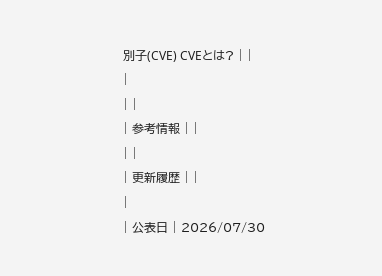別子(CVE) CVEとは? | |
|
| |
| 参考情報 | |
| |
| 更新履歴 | |
|
| 公表日 | 2026/07/30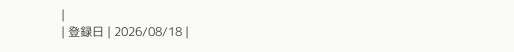|
| 登録日 | 2026/08/18 |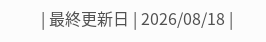| 最終更新日 | 2026/08/18 |